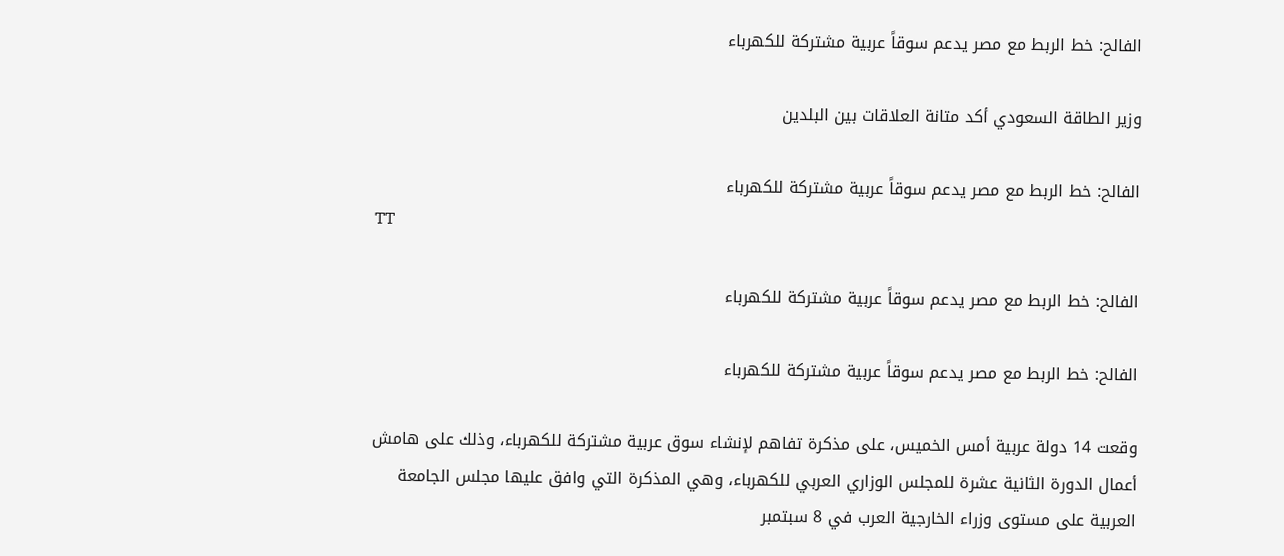الفالح: خط الربط مع مصر يدعم سوقاً عربية مشتركة للكهرباء

وزير الطاقة السعودي أكد متانة العلاقات بين البلدين

الفالح: خط الربط مع مصر يدعم سوقاً عربية مشتركة للكهرباء
TT

الفالح: خط الربط مع مصر يدعم سوقاً عربية مشتركة للكهرباء

الفالح: خط الربط مع مصر يدعم سوقاً عربية مشتركة للكهرباء

وقعت 14 دولة عربية أمس الخميس، على مذكرة تفاهم لإنشاء سوق عربية مشتركة للكهرباء، وذلك على هامش أعمال الدورة الثانية عشرة للمجلس الوزاري العربي للكهرباء، وهي المذكرة التي وافق عليها مجلس الجامعة العربية على مستوى وزراء الخارجية العرب في 8 سبتمبر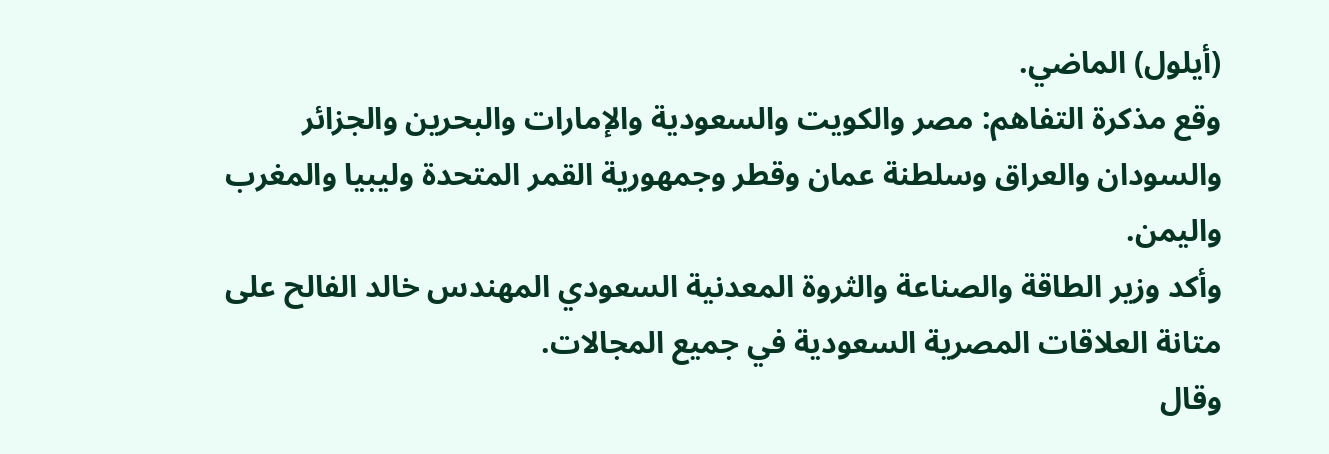(أيلول) الماضي.
وقع مذكرة التفاهم: مصر والكويت والسعودية والإمارات والبحرين والجزائر والسودان والعراق وسلطنة عمان وقطر وجمهورية القمر المتحدة وليبيا والمغرب واليمن.
وأكد وزير الطاقة والصناعة والثروة المعدنية السعودي المهندس خالد الفالح على متانة العلاقات المصرية السعودية في جميع المجالات.
وقال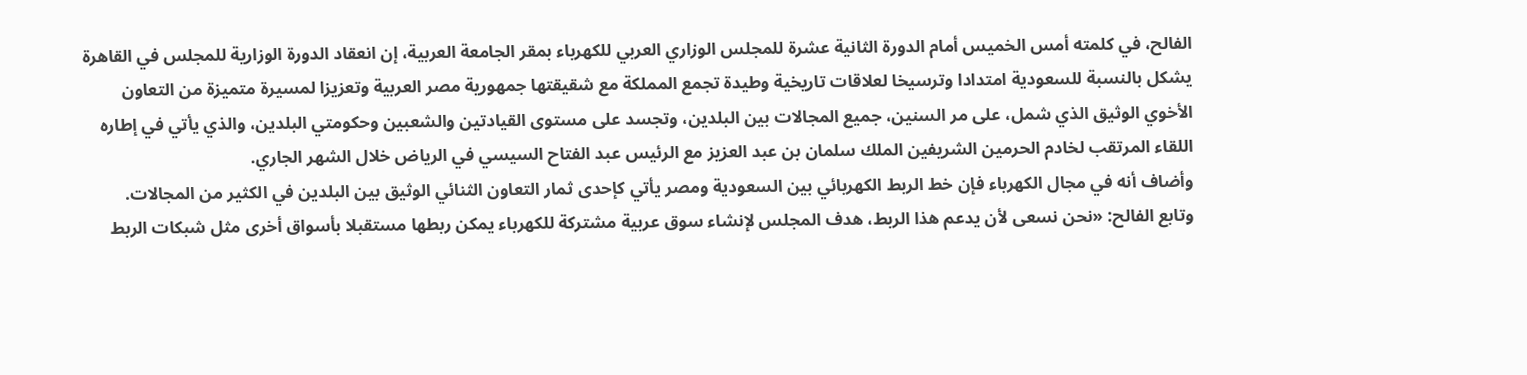الفالح، في كلمته أمس الخميس أمام الدورة الثانية عشرة للمجلس الوزاري العربي للكهرباء بمقر الجامعة العربية، إن انعقاد الدورة الوزارية للمجلس في القاهرة يشكل بالنسبة للسعودية امتدادا وترسيخا لعلاقات تاريخية وطيدة تجمع المملكة مع شقيقتها جمهورية مصر العربية وتعزيزا لمسيرة متميزة من التعاون الأخوي الوثيق الذي شمل، على مر السنين، جميع المجالات بين البلدين، وتجسد على مستوى القيادتين والشعبين وحكومتي البلدين، والذي يأتي في إطاره اللقاء المرتقب لخادم الحرمين الشريفين الملك سلمان بن عبد العزيز مع الرئيس عبد الفتاح السيسي في الرياض خلال الشهر الجاري.
وأضاف أنه في مجال الكهرباء فإن خط الربط الكهربائي بين السعودية ومصر يأتي كإحدى ثمار التعاون الثنائي الوثيق بين البلدين في الكثير من المجالات.
وتابع الفالح: «نحن نسعى لأن يدعم هذا الربط، هدف المجلس لإنشاء سوق عربية مشتركة للكهرباء يمكن ربطها مستقبلا بأسواق أخرى مثل شبكات الربط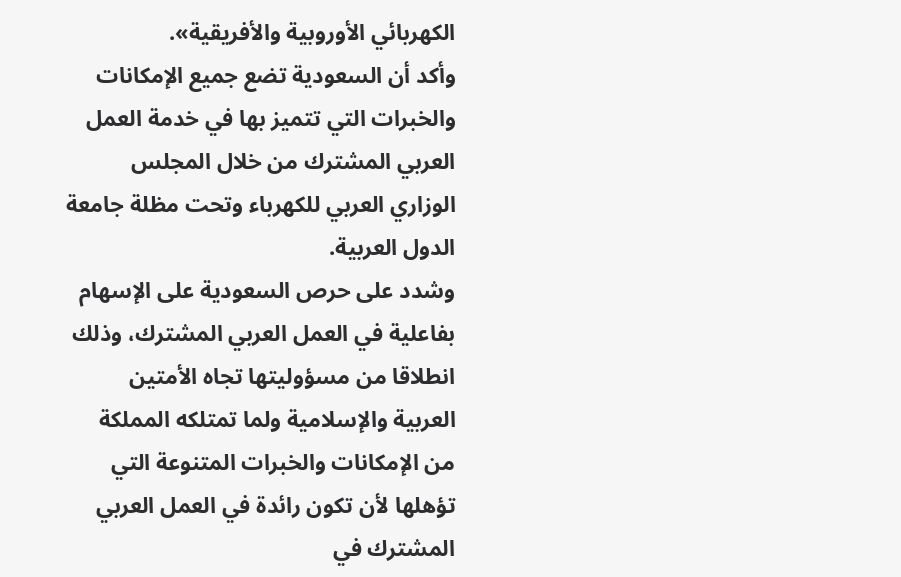الكهربائي الأوروبية والأفريقية».
وأكد أن السعودية تضع جميع الإمكانات والخبرات التي تتميز بها في خدمة العمل العربي المشترك من خلال المجلس الوزاري العربي للكهرباء وتحت مظلة جامعة الدول العربية.
وشدد على حرص السعودية على الإسهام بفاعلية في العمل العربي المشترك، وذلك انطلاقا من مسؤوليتها تجاه الأمتين العربية والإسلامية ولما تمتلكه المملكة من الإمكانات والخبرات المتنوعة التي تؤهلها لأن تكون رائدة في العمل العربي المشترك في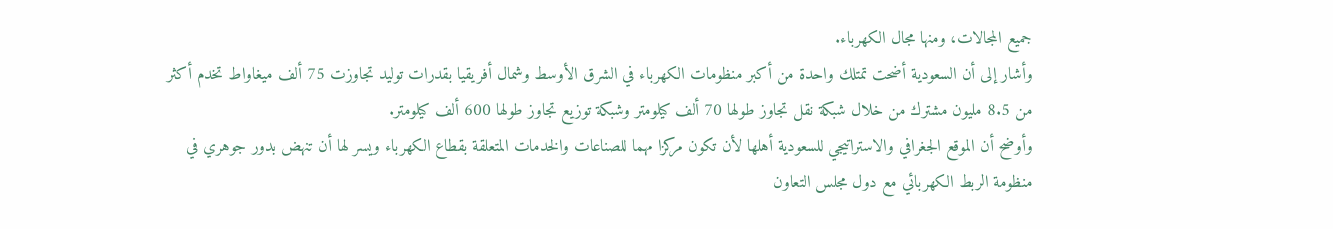جميع المجالات، ومنها مجال الكهرباء.
وأشار إلى أن السعودية أضحت تمتلك واحدة من أكبر منظومات الكهرباء في الشرق الأوسط وشمال أفريقيا بقدرات توليد تجاوزت 75 ألف ميغاواط تخدم أكثر من 8.5 مليون مشترك من خلال شبكة نقل تجاوز طولها 70 ألف كيلومتر وشبكة توزيع تجاوز طولها 600 ألف كيلومتر.
وأوضح أن الموقع الجغرافي والاستراتيجي للسعودية أهلها لأن تكون مركزا مهما للصناعات والخدمات المتعلقة بقطاع الكهرباء ويسر لها أن تنهض بدور جوهري في منظومة الربط الكهربائي مع دول مجلس التعاون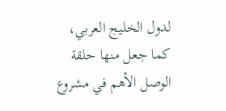لدول الخليج العربي، كما جعل منها حلقة الوصل الأهم في مشروع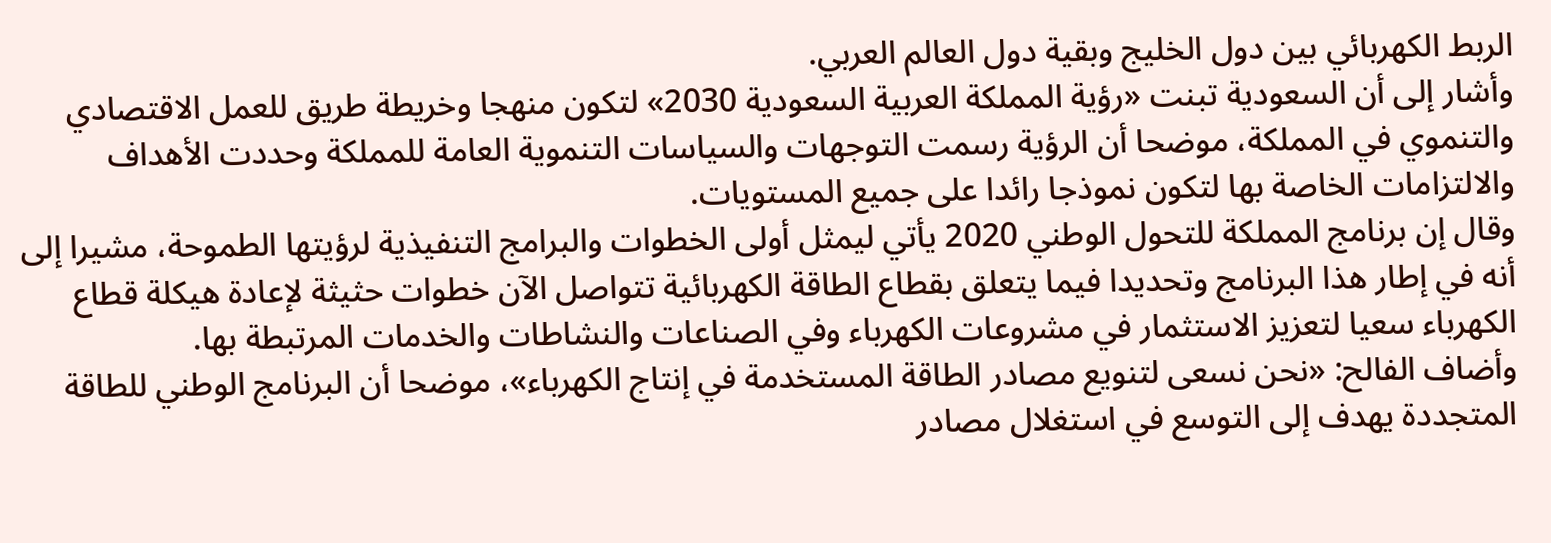الربط الكهربائي بين دول الخليج وبقية دول العالم العربي.
وأشار إلى أن السعودية تبنت «رؤية المملكة العربية السعودية 2030» لتكون منهجا وخريطة طريق للعمل الاقتصادي والتنموي في المملكة، موضحا أن الرؤية رسمت التوجهات والسياسات التنموية العامة للمملكة وحددت الأهداف والالتزامات الخاصة بها لتكون نموذجا رائدا على جميع المستويات.
وقال إن برنامج المملكة للتحول الوطني 2020 يأتي ليمثل أولى الخطوات والبرامج التنفيذية لرؤيتها الطموحة، مشيرا إلى أنه في إطار هذا البرنامج وتحديدا فيما يتعلق بقطاع الطاقة الكهربائية تتواصل الآن خطوات حثيثة لإعادة هيكلة قطاع الكهرباء سعيا لتعزيز الاستثمار في مشروعات الكهرباء وفي الصناعات والنشاطات والخدمات المرتبطة بها.
وأضاف الفالح: «نحن نسعى لتنويع مصادر الطاقة المستخدمة في إنتاج الكهرباء»، موضحا أن البرنامج الوطني للطاقة المتجددة يهدف إلى التوسع في استغلال مصادر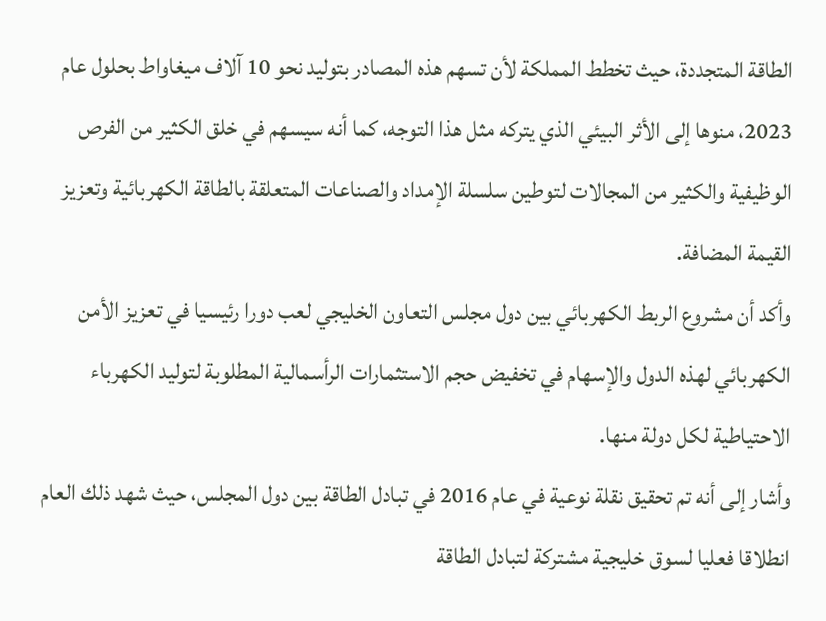الطاقة المتجددة، حيث تخطط المملكة لأن تسهم هذه المصادر بتوليد نحو 10 آلاف ميغاواط بحلول عام 2023، منوها إلى الأثر البيئي الذي يتركه مثل هذا التوجه، كما أنه سيسهم في خلق الكثير من الفرص الوظيفية والكثير من المجالات لتوطين سلسلة الإمداد والصناعات المتعلقة بالطاقة الكهربائية وتعزيز القيمة المضافة.
وأكد أن مشروع الربط الكهربائي بين دول مجلس التعاون الخليجي لعب دورا رئيسيا في تعزيز الأمن الكهربائي لهذه الدول والإسهام في تخفيض حجم الاستثمارات الرأسمالية المطلوبة لتوليد الكهرباء الاحتياطية لكل دولة منها.
وأشار إلى أنه تم تحقيق نقلة نوعية في عام 2016 في تبادل الطاقة بين دول المجلس، حيث شهد ذلك العام انطلاقا فعليا لسوق خليجية مشتركة لتبادل الطاقة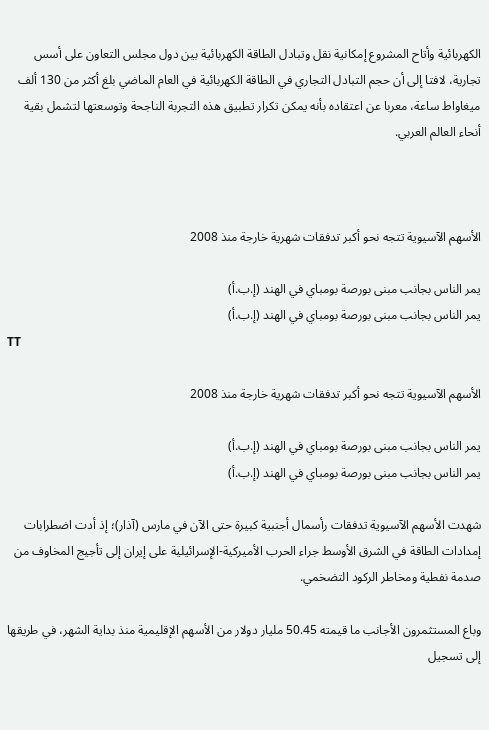الكهربائية وأتاح المشروع إمكانية نقل وتبادل الطاقة الكهربائية بين دول مجلس التعاون على أسس تجارية، لافتا إلى أن حجم التبادل التجاري في الطاقة الكهربائية في العام الماضي بلغ أكثر من 130 ألف ميغاواط ساعة، معربا عن اعتقاده بأنه يمكن تكرار تطبيق هذه التجربة الناجحة وتوسعتها لتشمل بقية أنحاء العالم العربي.



الأسهم الآسيوية تتجه نحو أكبر تدفقات شهرية خارجة منذ 2008

يمر الناس بجانب مبنى بورصة بومباي في الهند (إ.ب.أ)
يمر الناس بجانب مبنى بورصة بومباي في الهند (إ.ب.أ)
TT

الأسهم الآسيوية تتجه نحو أكبر تدفقات شهرية خارجة منذ 2008

يمر الناس بجانب مبنى بورصة بومباي في الهند (إ.ب.أ)
يمر الناس بجانب مبنى بورصة بومباي في الهند (إ.ب.أ)

شهدت الأسهم الآسيوية تدفقات رأسمال أجنبية كبيرة حتى الآن في مارس (آذار)؛ إذ أدت اضطرابات إمدادات الطاقة في الشرق الأوسط جراء الحرب الأميركية-الإسرائيلية على إيران إلى تأجيج المخاوف من صدمة نفطية ومخاطر الركود التضخمي.

وباع المستثمرون الأجانب ما قيمته 50.45 مليار دولار من الأسهم الإقليمية منذ بداية الشهر، في طريقها إلى تسجيل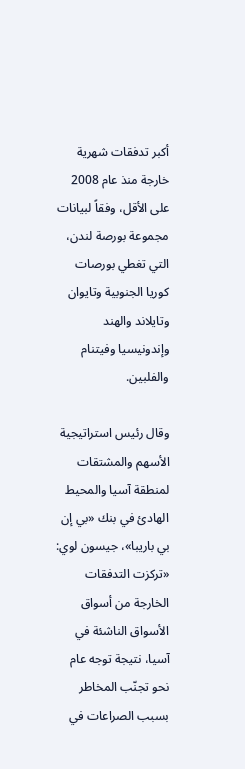أكبر تدفقات شهرية خارجة منذ عام 2008 على الأقل، وفقاً لبيانات مجموعة بورصة لندن، التي تغطي بورصات كوريا الجنوبية وتايوان وتايلاند والهند وإندونيسيا وفيتنام والفلبين.

وقال رئيس استراتيجية الأسهم والمشتقات لمنطقة آسيا والمحيط الهادئ في بنك «بي إن بي باريبا»، جيسون لوي: «تركزت التدفقات الخارجة من أسواق الأسواق الناشئة في آسيا، نتيجة توجه عام نحو تجنّب المخاطر بسبب الصراعات في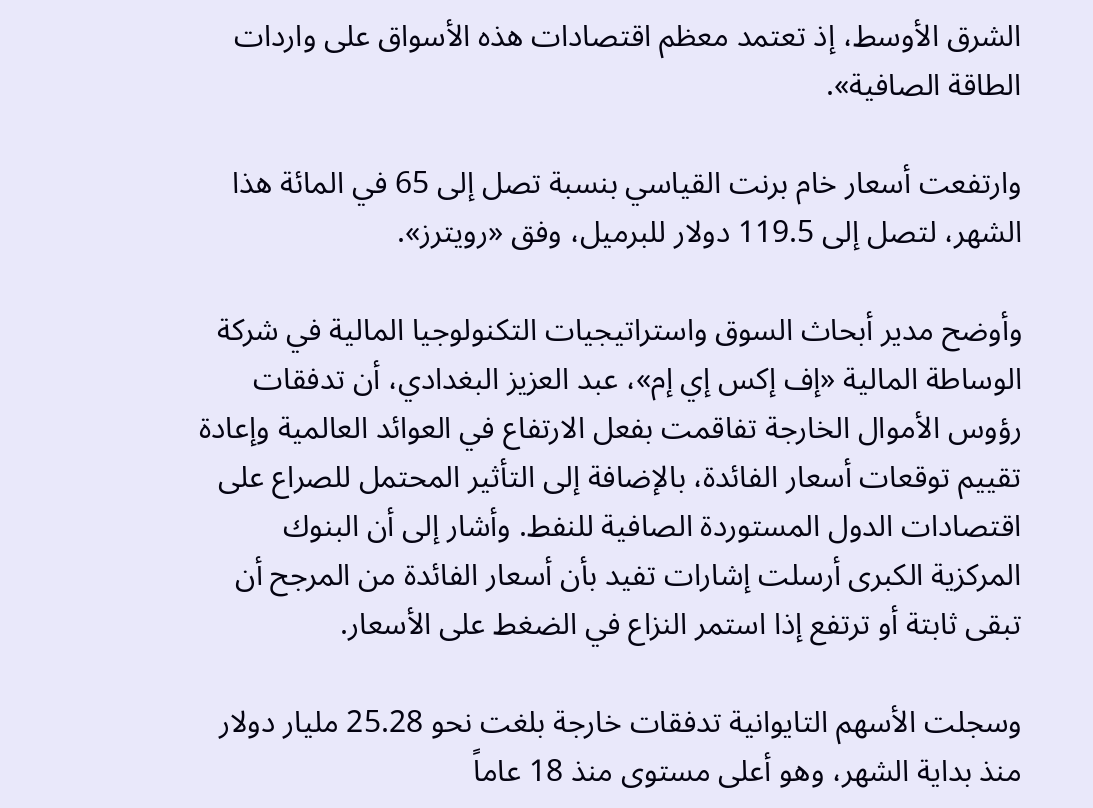الشرق الأوسط، إذ تعتمد معظم اقتصادات هذه الأسواق على واردات الطاقة الصافية».

وارتفعت أسعار خام برنت القياسي بنسبة تصل إلى 65 في المائة هذا الشهر، لتصل إلى 119.5 دولار للبرميل، وفق «رويترز».

وأوضح مدير أبحاث السوق واستراتيجيات التكنولوجيا المالية في شركة الوساطة المالية «إف إكس إي إم»، عبد العزيز البغدادي، أن تدفقات رؤوس الأموال الخارجة تفاقمت بفعل الارتفاع في العوائد العالمية وإعادة تقييم توقعات أسعار الفائدة، بالإضافة إلى التأثير المحتمل للصراع على اقتصادات الدول المستوردة الصافية للنفط. وأشار إلى أن البنوك المركزية الكبرى أرسلت إشارات تفيد بأن أسعار الفائدة من المرجح أن تبقى ثابتة أو ترتفع إذا استمر النزاع في الضغط على الأسعار.

وسجلت الأسهم التايوانية تدفقات خارجة بلغت نحو 25.28 مليار دولار منذ بداية الشهر، وهو أعلى مستوى منذ 18 عاماً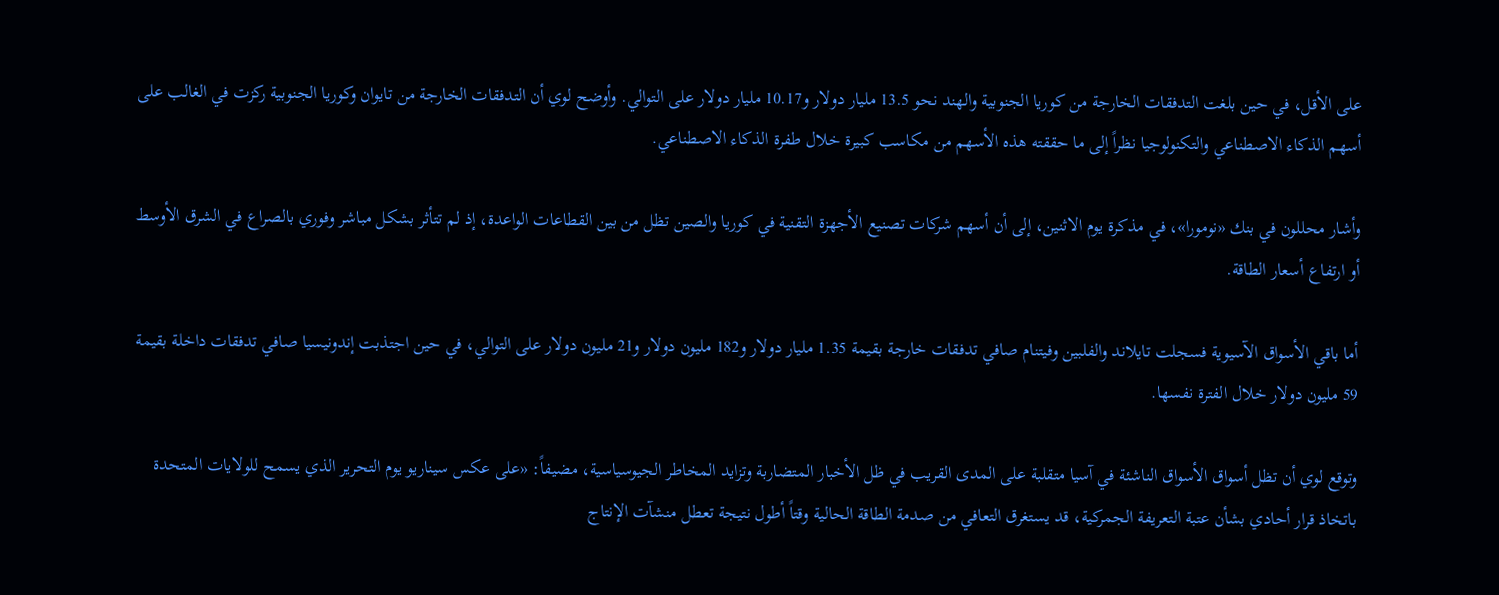على الأقل، في حين بلغت التدفقات الخارجة من كوريا الجنوبية والهند نحو 13.5 مليار دولار و10.17 مليار دولار على التوالي. وأوضح لوي أن التدفقات الخارجة من تايوان وكوريا الجنوبية ركزت في الغالب على أسهم الذكاء الاصطناعي والتكنولوجيا نظراً إلى ما حققته هذه الأسهم من مكاسب كبيرة خلال طفرة الذكاء الاصطناعي.

وأشار محللون في بنك «نومورا»، في مذكرة يوم الاثنين، إلى أن أسهم شركات تصنيع الأجهزة التقنية في كوريا والصين تظل من بين القطاعات الواعدة، إذ لم تتأثر بشكل مباشر وفوري بالصراع في الشرق الأوسط أو ارتفاع أسعار الطاقة.

أما باقي الأسواق الآسيوية فسجلت تايلاند والفلبين وفيتنام صافي تدفقات خارجة بقيمة 1.35 مليار دولار و182 مليون دولار و21 مليون دولار على التوالي، في حين اجتذبت إندونيسيا صافي تدفقات داخلة بقيمة 59 مليون دولار خلال الفترة نفسها.

وتوقع لوي أن تظل أسواق الأسواق الناشئة في آسيا متقلبة على المدى القريب في ظل الأخبار المتضاربة وتزايد المخاطر الجيوسياسية، مضيفاً: «على عكس سيناريو يوم التحرير الذي يسمح للولايات المتحدة باتخاذ قرار أحادي بشأن عتبة التعريفة الجمركية، قد يستغرق التعافي من صدمة الطاقة الحالية وقتاً أطول نتيجة تعطل منشآت الإنتاج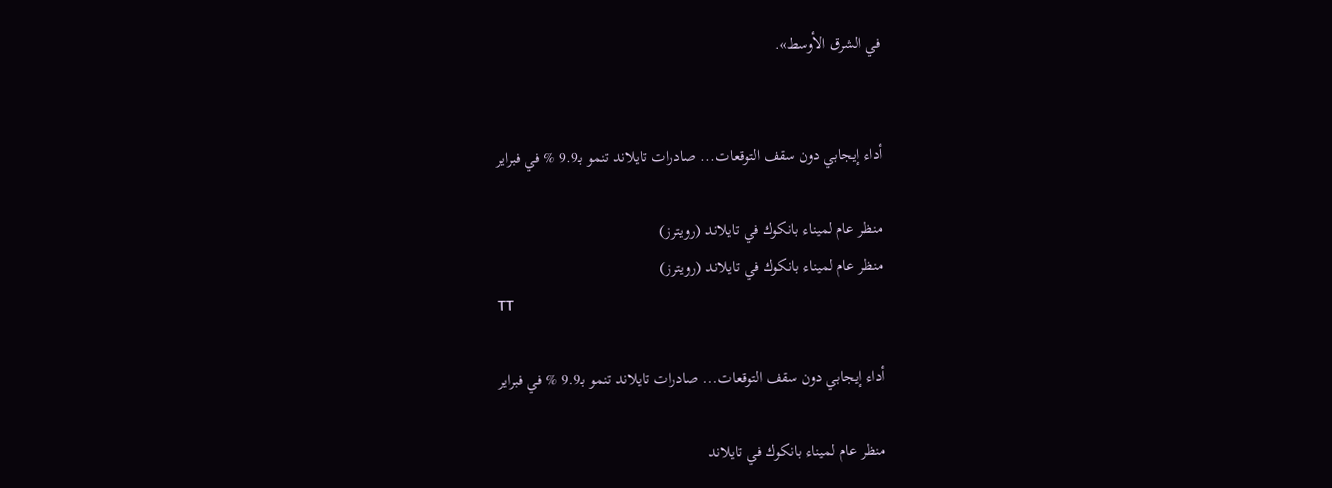في الشرق الأوسط».


أداء إيجابي دون سقف التوقعات... صادرات تايلاند تنمو بـ9.9 % في فبراير

منظر عام لميناء بانكوك في تايلاند (رويترز)
منظر عام لميناء بانكوك في تايلاند (رويترز)
TT

أداء إيجابي دون سقف التوقعات... صادرات تايلاند تنمو بـ9.9 % في فبراير

منظر عام لميناء بانكوك في تايلاند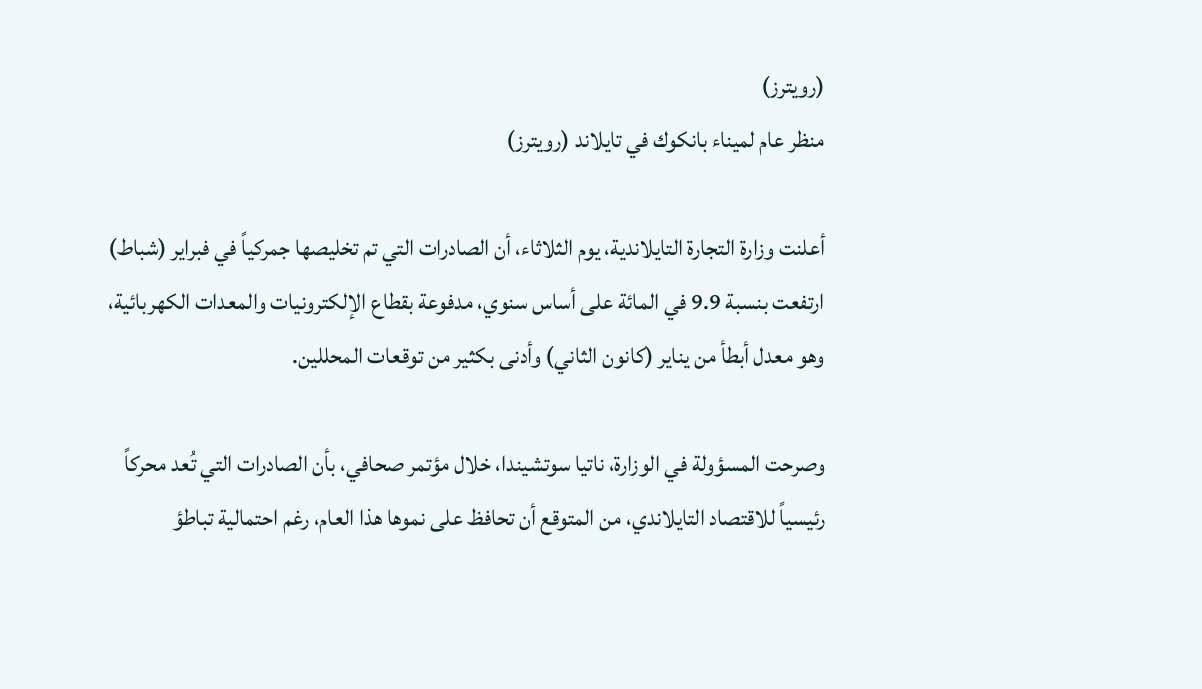(رويترز)
منظر عام لميناء بانكوك في تايلاند (رويترز)

أعلنت وزارة التجارة التايلاندية، يوم الثلاثاء، أن الصادرات التي تم تخليصها جمركياً في فبراير (شباط) ارتفعت بنسبة 9.9 في المائة على أساس سنوي، مدفوعة بقطاع الإلكترونيات والمعدات الكهربائية، وهو معدل أبطأ من يناير (كانون الثاني) وأدنى بكثير من توقعات المحللين.

وصرحت المسؤولة في الوزارة، ناتيا سوتشيندا، خلال مؤتمر صحافي، بأن الصادرات التي تُعد محركاً رئيسياً للاقتصاد التايلاندي، من المتوقع أن تحافظ على نموها هذا العام، رغم احتمالية تباطؤ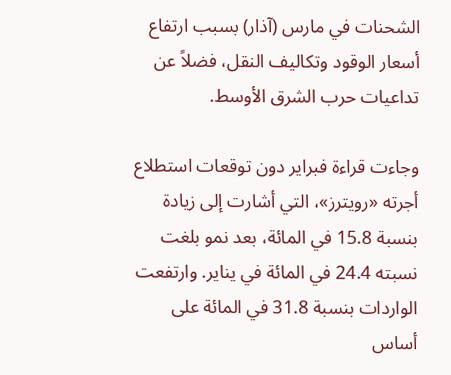الشحنات في مارس (آذار) بسبب ارتفاع أسعار الوقود وتكاليف النقل، فضلاً عن تداعيات حرب الشرق الأوسط.

وجاءت قراءة فبراير دون توقعات استطلاع أجرته «رويترز»، التي أشارت إلى زيادة بنسبة 15.8 في المائة، بعد نمو بلغت نسبته 24.4 في المائة في يناير. وارتفعت الواردات بنسبة 31.8 في المائة على أساس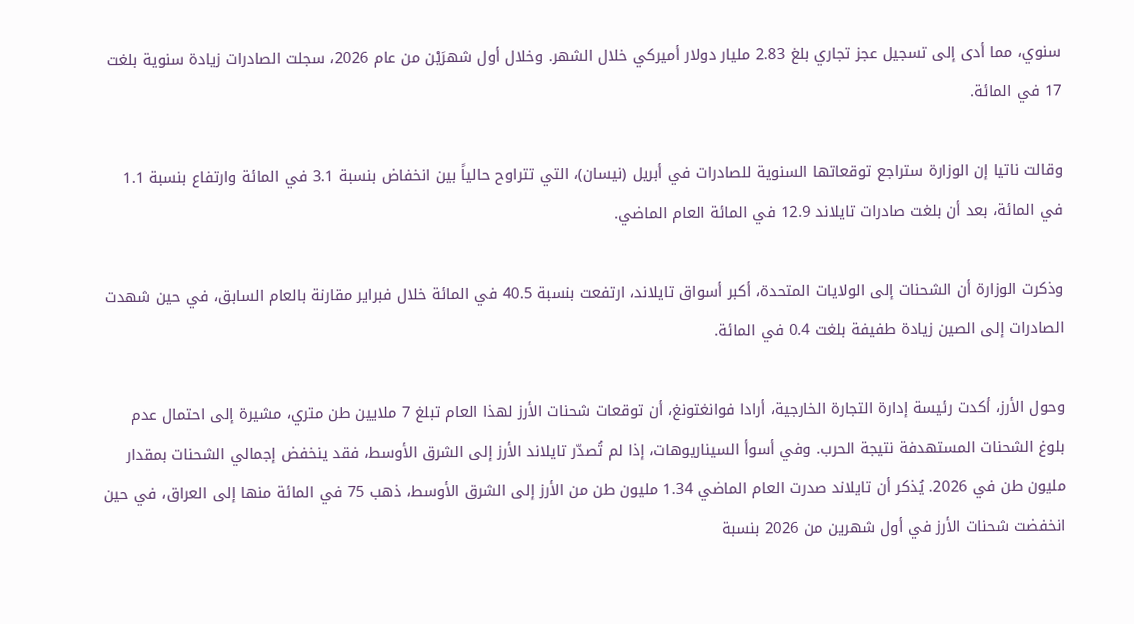سنوي، مما أدى إلى تسجيل عجز تجاري بلغ 2.83 مليار دولار أميركي خلال الشهر. وخلال أول شهرَيْن من عام 2026، سجلت الصادرات زيادة سنوية بلغت 17 في المائة.

وقالت ناتيا إن الوزارة ستراجع توقعاتها السنوية للصادرات في أبريل (نيسان)، التي تتراوح حالياً بين انخفاض بنسبة 3.1 في المائة وارتفاع بنسبة 1.1 في المائة، بعد أن بلغت صادرات تايلاند 12.9 في المائة العام الماضي.

وذكرت الوزارة أن الشحنات إلى الولايات المتحدة، أكبر أسواق تايلاند، ارتفعت بنسبة 40.5 في المائة خلال فبراير مقارنة بالعام السابق، في حين شهدت الصادرات إلى الصين زيادة طفيفة بلغت 0.4 في المائة.

وحول الأرز، أكدت رئيسة إدارة التجارة الخارجية، أرادا فوانغتونغ، أن توقعات شحنات الأرز لهذا العام تبلغ 7 ملايين طن متري، مشيرة إلى احتمال عدم بلوغ الشحنات المستهدفة نتيجة الحرب. وفي أسوأ السيناريوهات، إذا لم تُصدّر تايلاند الأرز إلى الشرق الأوسط، فقد ينخفض إجمالي الشحنات بمقدار مليون طن في 2026. يُذكر أن تايلاند صدرت العام الماضي 1.34 مليون طن من الأرز إلى الشرق الأوسط، ذهب 75 في المائة منها إلى العراق، في حين انخفضت شحنات الأرز في أول شهرين من 2026 بنسبة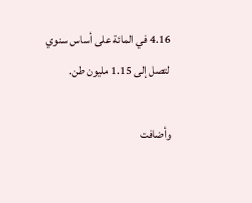4.16 في المائة على أساس سنوي لتصل إلى 1.15 مليون طن.

وأضافت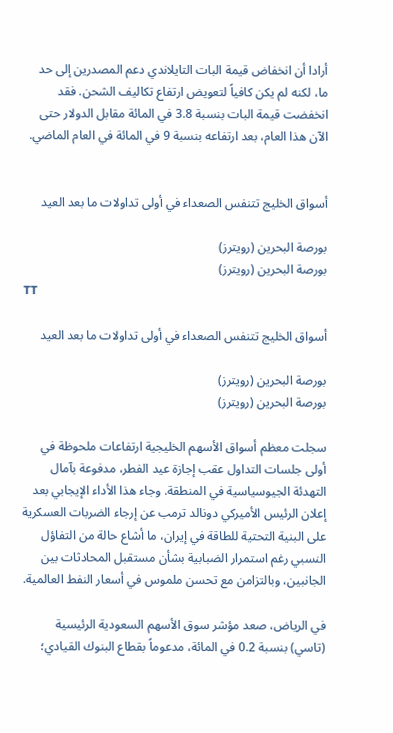أرادا أن انخفاض قيمة البات التايلاندي دعم المصدرين إلى حد ما، لكنه لم يكن كافياً لتعويض ارتفاع تكاليف الشحن. فقد انخفضت قيمة البات بنسبة 3.8 في المائة مقابل الدولار حتى الآن هذا العام، بعد ارتفاعه بنسبة 9 في المائة في العام الماضي.


أسواق الخليج تتنفس الصعداء في أولى تداولات ما بعد العيد

بورصة البحرين (رويترز)
بورصة البحرين (رويترز)
TT

أسواق الخليج تتنفس الصعداء في أولى تداولات ما بعد العيد

بورصة البحرين (رويترز)
بورصة البحرين (رويترز)

سجلت معظم أسواق الأسهم الخليجية ارتفاعات ملحوظة في أولى جلسات التداول عقب إجازة عيد الفطر، مدفوعة بآمال التهدئة الجيوسياسية في المنطقة. وجاء هذا الأداء الإيجابي بعد إعلان الرئيس الأميركي دونالد ترمب عن إرجاء الضربات العسكرية على البنية التحتية للطاقة في إيران، ما أشاع حالة من التفاؤل النسبي رغم استمرار الضبابية بشأن مستقبل المحادثات بين الجانبين، وبالتزامن مع تحسن ملموس في أسعار النفط العالمية.

في الرياض، صعد مؤشر سوق الأسهم السعودية الرئيسية (تاسي) بنسبة 0.2 في المائة، مدعوماً بقطاع البنوك القيادي؛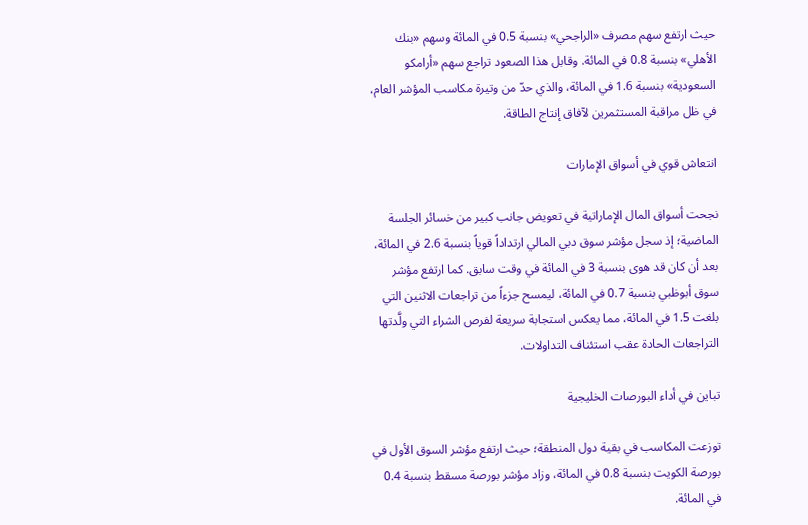حيث ارتفع سهم مصرف «الراجحي» بنسبة 0.5 في المائة وسهم «بنك الأهلي» بنسبة 0.8 في المائة. وقابل هذا الصعود تراجع سهم «أرامكو السعودية» بنسبة 1.6 في المائة، والذي حدّ من وتيرة مكاسب المؤشر العام، في ظل مراقبة المستثمرين لآفاق إنتاج الطاقة.

انتعاش قوي في أسواق الإمارات

نجحت أسواق المال الإماراتية في تعويض جانب كبير من خسائر الجلسة الماضية؛ إذ سجل مؤشر سوق دبي المالي ارتداداً قوياً بنسبة 2.6 في المائة، بعد أن كان قد هوى بنسبة 3 في المائة في وقت سابق. كما ارتفع مؤشر سوق أبوظبي بنسبة 0.7 في المائة، ليمسح جزءاً من تراجعات الاثنين التي بلغت 1.5 في المائة، مما يعكس استجابة سريعة لفرص الشراء التي ولَّدتها التراجعات الحادة عقب استئناف التداولات.

تباين في أداء البورصات الخليجية

توزعت المكاسب في بقية دول المنطقة؛ حيث ارتفع مؤشر السوق الأول في بورصة الكويت بنسبة 0.8 في المائة، وزاد مؤشر بورصة مسقط بنسبة 0.4 في المائة.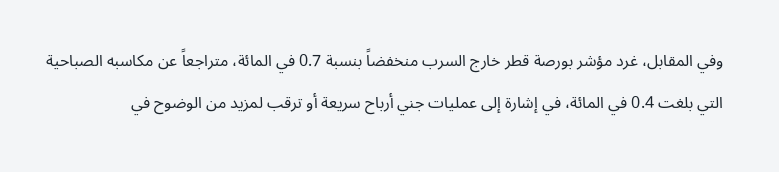وفي المقابل، غرد مؤشر بورصة قطر خارج السرب منخفضاً بنسبة 0.7 في المائة، متراجعاً عن مكاسبه الصباحية التي بلغت 0.4 في المائة، في إشارة إلى عمليات جني أرباح سريعة أو ترقب لمزيد من الوضوح في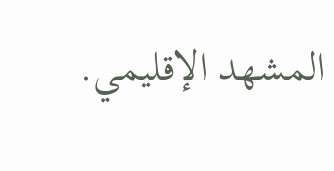المشهد الإقليمي.